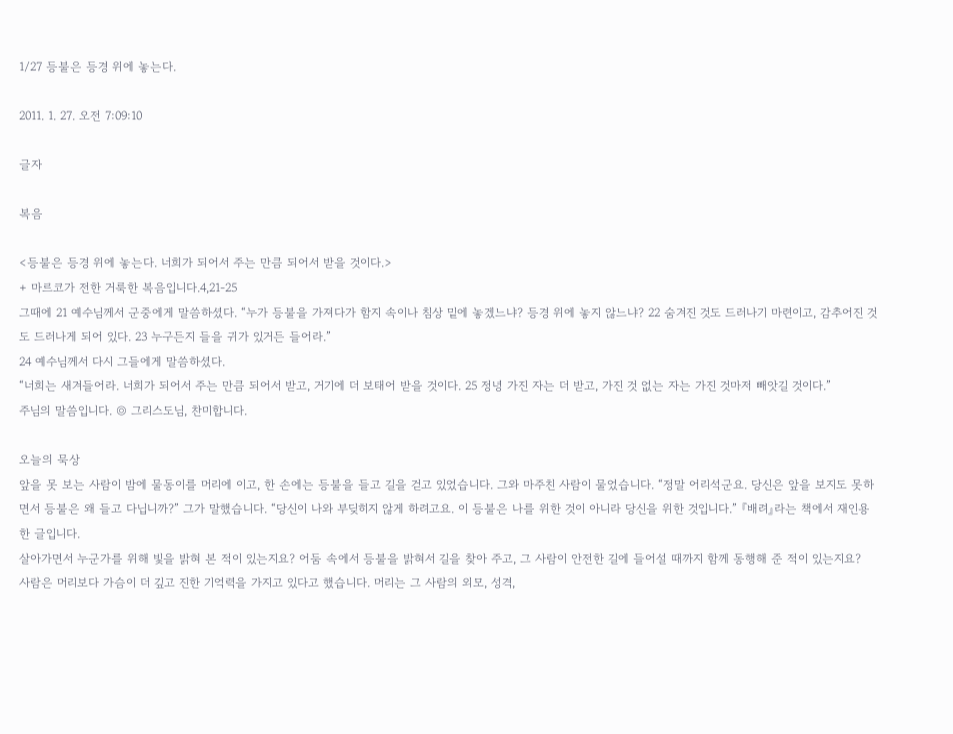1/27 등불은 등경 위에 놓는다.

2011. 1. 27. 오전 7:09:10

글자

복음

<등불은 등경 위에 놓는다. 너희가 되어서 주는 만큼 되어서 받을 것이다.>
+ 마르코가 전한 거룩한 복음입니다.4,21-25
그때에 21 예수님께서 군중에게 말씀하셨다. “누가 등불을 가져다가 함지 속이나 침상 밑에 놓겠느냐? 등경 위에 놓지 않느냐? 22 숨겨진 것도 드러나기 마련이고, 감추어진 것도 드러나게 되어 있다. 23 누구든지 들을 귀가 있거든 들어라.”
24 예수님께서 다시 그들에게 말씀하셨다.
“너희는 새겨들어라. 너희가 되어서 주는 만큼 되어서 받고, 거기에 더 보태어 받을 것이다. 25 정녕 가진 자는 더 받고, 가진 것 없는 자는 가진 것마저 빼앗길 것이다.”
주님의 말씀입니다. ◎ 그리스도님, 찬미합니다.

오늘의 묵상
앞을 못 보는 사람이 밤에 물동이를 머리에 이고, 한 손에는 등불을 들고 길을 걷고 있었습니다. 그와 마주친 사람이 물었습니다. “정말 어리석군요. 당신은 앞을 보지도 못하면서 등불은 왜 들고 다닙니까?” 그가 말했습니다. “당신이 나와 부딪히지 않게 하려고요. 이 등불은 나를 위한 것이 아니라 당신을 위한 것입니다.” 『배려』라는 책에서 재인용한 글입니다.
살아가면서 누군가를 위해 빛을 밝혀 본 적이 있는지요? 어둠 속에서 등불을 밝혀서 길을 찾아 주고, 그 사람이 안전한 길에 들어설 때까지 함께 동행해 준 적이 있는지요?
사람은 머리보다 가슴이 더 깊고 진한 기억력을 가지고 있다고 했습니다. 머리는 그 사람의 외모, 성격,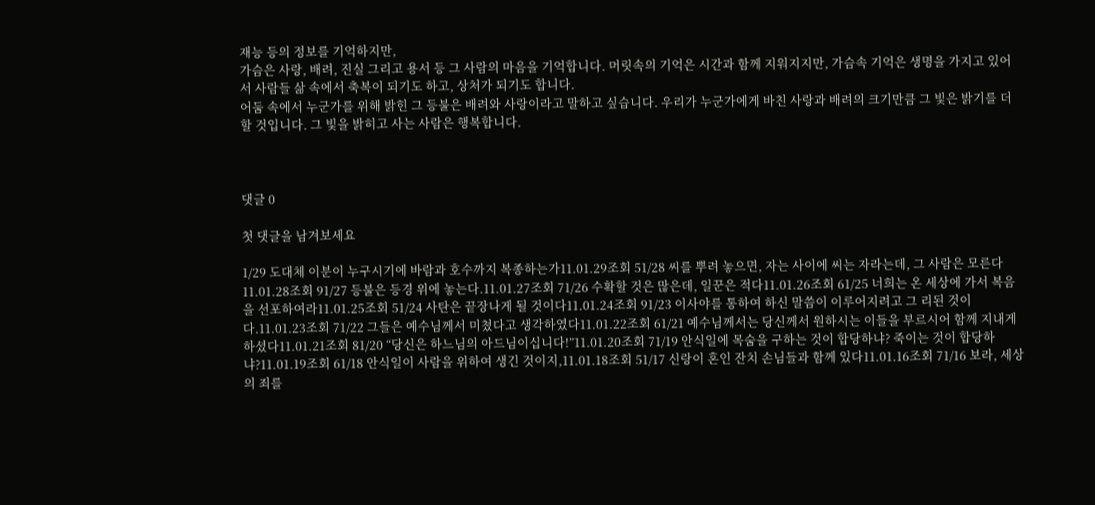재능 등의 정보를 기억하지만,
가슴은 사랑, 배려, 진실 그리고 용서 등 그 사람의 마음을 기억합니다. 머릿속의 기억은 시간과 함께 지워지지만, 가슴속 기억은 생명을 가지고 있어서 사람들 삶 속에서 축복이 되기도 하고, 상처가 되기도 합니다.
어둠 속에서 누군가를 위해 밝힌 그 등불은 배려와 사랑이라고 말하고 싶습니다. 우리가 누군가에게 바친 사랑과 배려의 크기만큼 그 빛은 밝기를 더할 것입니다. 그 빛을 밝히고 사는 사람은 행복합니다.



댓글 0

첫 댓글을 남겨보세요

1/29 도대체 이분이 누구시기에 바람과 호수까지 복종하는가11.01.29조회 51/28 씨를 뿌려 놓으면, 자는 사이에 씨는 자라는데, 그 사람은 모른다11.01.28조회 91/27 등불은 등경 위에 놓는다.11.01.27조회 71/26 수확할 것은 많은데, 일꾼은 적다11.01.26조회 61/25 너희는 온 세상에 가서 복음을 선포하여라11.01.25조회 51/24 사탄은 끝장나게 될 것이다11.01.24조회 91/23 이사야를 통하여 하신 말씀이 이루어지려고 그 리된 것이다.11.01.23조회 71/22 그들은 예수님께서 미쳤다고 생각하였다11.01.22조회 61/21 예수님께서는 당신께서 원하시는 이들을 부르시어 함께 지내게 하셨다11.01.21조회 81/20 “당신은 하느님의 아드님이십니다!”11.01.20조회 71/19 안식일에 목숨을 구하는 것이 합당하냐? 죽이는 것이 합당하냐?11.01.19조회 61/18 안식일이 사람을 위하여 생긴 것이지,11.01.18조회 51/17 신랑이 혼인 잔치 손님들과 함께 있다11.01.16조회 71/16 보라, 세상의 죄를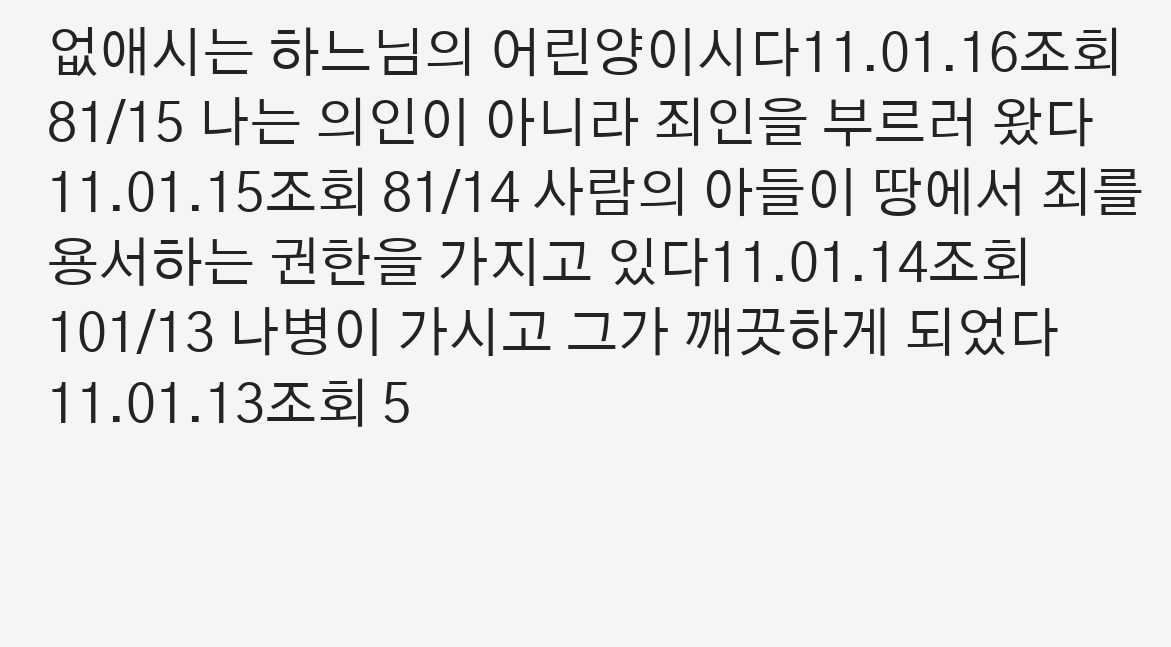없애시는 하느님의 어린양이시다11.01.16조회 81/15 나는 의인이 아니라 죄인을 부르러 왔다11.01.15조회 81/14 사람의 아들이 땅에서 죄를 용서하는 권한을 가지고 있다11.01.14조회 101/13 나병이 가시고 그가 깨끗하게 되었다11.01.13조회 5